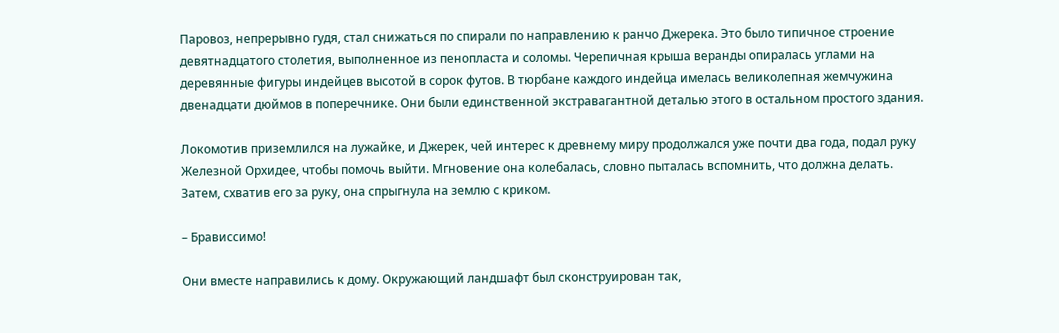Паровоз, непрерывно гудя, стал снижаться по спирали по направлению к ранчо Джерека. Это было типичное строение девятнадцатого столетия, выполненное из пенопласта и соломы. Черепичная крыша веранды опиралась углами на деревянные фигуры индейцев высотой в сорок футов. В тюрбане каждого индейца имелась великолепная жемчужина двенадцати дюймов в поперечнике. Они были единственной экстравагантной деталью этого в остальном простого здания.

Локомотив приземлился на лужайке, и Джерек, чей интерес к древнему миру продолжался уже почти два года, подал руку Железной Орхидее, чтобы помочь выйти. Мгновение она колебалась, словно пыталась вспомнить, что должна делать. Затем, схватив его за руку, она спрыгнула на землю с криком.

– Брависсимо!

Они вместе направились к дому. Окружающий ландшафт был сконструирован так,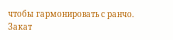чтобы гармонировать с ранчо. Закат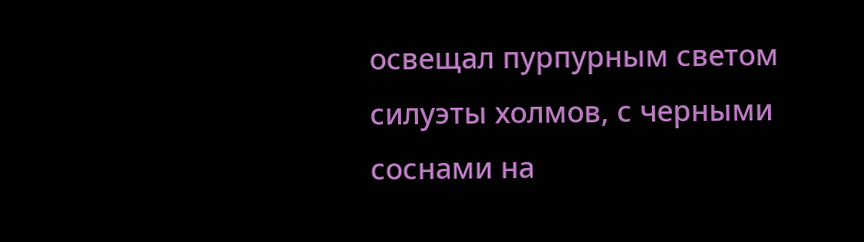освещал пурпурным светом силуэты холмов, с черными соснами на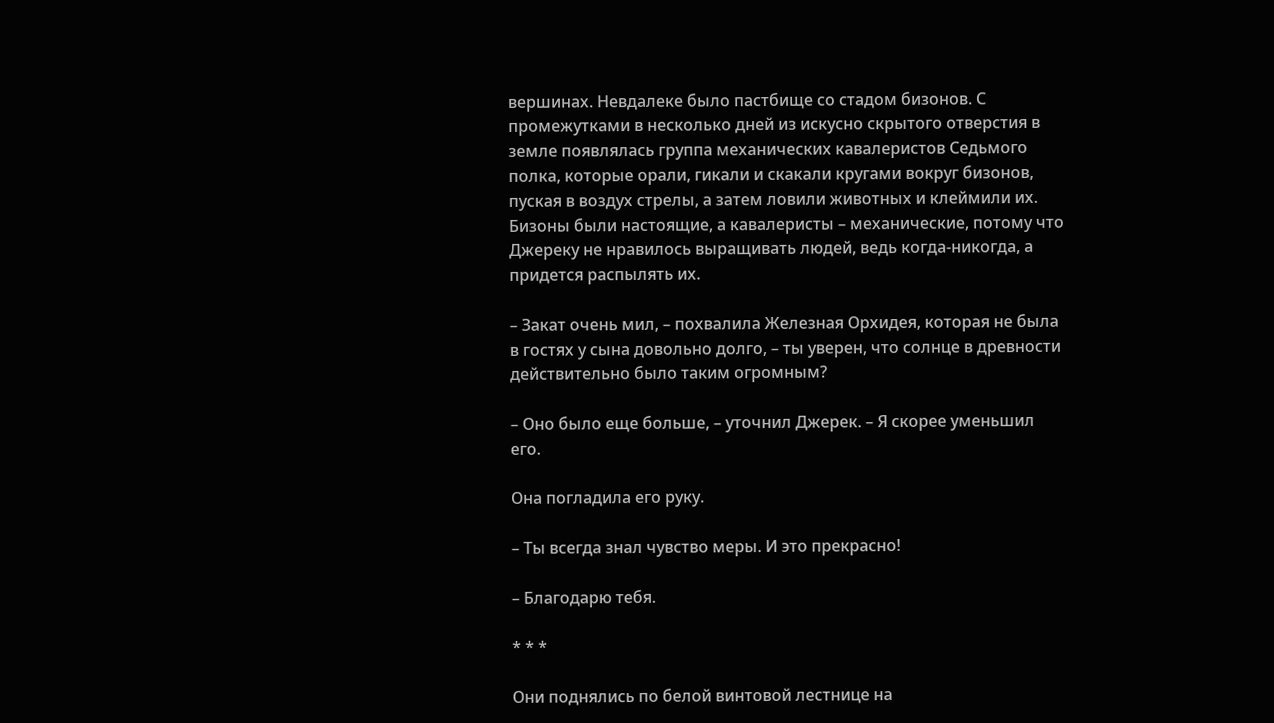вершинах. Невдалеке было пастбище со стадом бизонов. С промежутками в несколько дней из искусно скрытого отверстия в земле появлялась группа механических кавалеристов Седьмого полка, которые орали, гикали и скакали кругами вокруг бизонов, пуская в воздух стрелы, а затем ловили животных и клеймили их. Бизоны были настоящие, а кавалеристы – механические, потому что Джереку не нравилось выращивать людей, ведь когда-никогда, а придется распылять их.

– Закат очень мил, – похвалила Железная Орхидея, которая не была в гостях у сына довольно долго, – ты уверен, что солнце в древности действительно было таким огромным?

– Оно было еще больше, – уточнил Джерек. – Я скорее уменьшил его.

Она погладила его руку.

– Ты всегда знал чувство меры. И это прекрасно!

– Благодарю тебя.

* * *

Они поднялись по белой винтовой лестнице на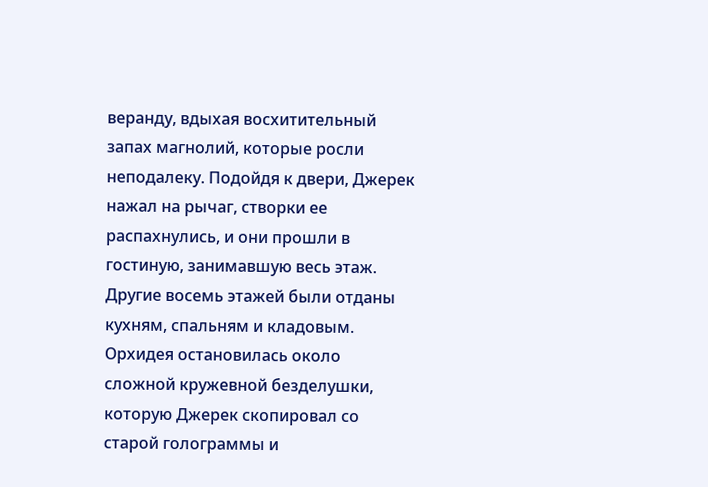веранду, вдыхая восхитительный запах магнолий, которые росли неподалеку. Подойдя к двери, Джерек нажал на рычаг, створки ее распахнулись, и они прошли в гостиную, занимавшую весь этаж. Другие восемь этажей были отданы кухням, спальням и кладовым. Орхидея остановилась около сложной кружевной безделушки, которую Джерек скопировал со старой голограммы и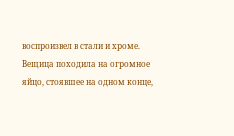воспроизвел в стали и хроме. Вещица походила на огромное яйцо, стоявшее на одном конце,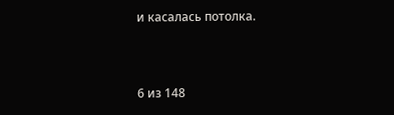и касалась потолка.



6 из 148